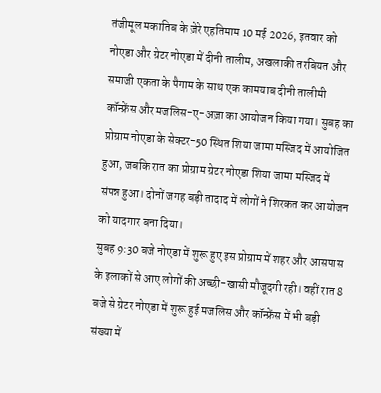तंजीमूल मकातिब के ज़ेरे एहतिमाम 10 मई 2026, इतवार को नोएडा और ग्रेटर नोएडा में दीनी तालीम, अखलाकी तरबियत और समाजी एकता के पैगाम के साथ एक कामयाब दीनी तालीमी कॉन्फ्रेंस और मजलिस-ए-अज़ा का आयोजन किया गया। सुबह का प्रोग्राम नोएडा के सेक्टर-50 स्थित शिया जामा मस्जिद में आयोजित हुआ, जबकि रात का प्रोग्राम ग्रेटर नोएडा शिया जामा मस्जिद में संपन्न हुआ। दोनों जगह बड़ी तादाद में लोगों ने शिरकत कर आयोजन को यादगार बना दिया।
सुबह 9:30 बजे नोएडा में शुरू हुए इस प्रोग्राम में शहर और आसपास के इलाकों से आए लोगों की अच्छी-खासी मौजूदगी रही। वहीं रात 8 बजे से ग्रेटर नोएडा में शुरू हुई मजलिस और कॉन्फ्रेंस में भी बड़ी संख्या में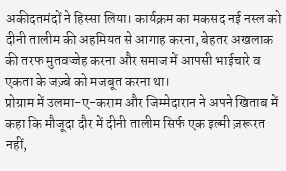अकीदतमंदों ने हिस्सा लिया। कार्यक्रम का मकसद नई नस्ल को दीनी तालीम की अहमियत से आगाह करना, बेहतर अखलाक की तरफ मुतवज्जेह करना और समाज में आपसी भाईचारे व एकता के जज़्बे को मजबूत करना था।
प्रोग्राम में उलमा-ए-कराम और जिम्मेदारान ने अपने खिताब में कहा कि मौजूदा दौर में दीनी तालीम सिर्फ एक इल्मी ज़रूरत नहीं,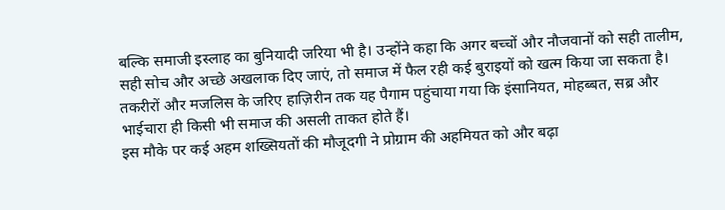बल्कि समाजी इस्लाह का बुनियादी जरिया भी है। उन्होंने कहा कि अगर बच्चों और नौजवानों को सही तालीम, सही सोच और अच्छे अखलाक दिए जाएं, तो समाज में फैल रही कई बुराइयों को खत्म किया जा सकता है। तकरीरों और मजलिस के जरिए हाज़िरीन तक यह पैगाम पहुंचाया गया कि इंसानियत, मोहब्बत, सब्र और भाईचारा ही किसी भी समाज की असली ताकत होते हैं।
इस मौके पर कई अहम शख्सियतों की मौजूदगी ने प्रोग्राम की अहमियत को और बढ़ा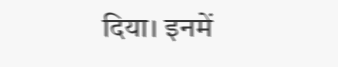दिया। इनमें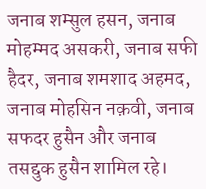जनाब शम्सुल हसन, जनाब मोहम्मद असकरी, जनाब सफी हैदर, जनाब शमशाद अहमद, जनाब मोहसिन नक़वी, जनाब सफदर हुसैन और जनाब तसद्दुक हुसैन शामिल रहे।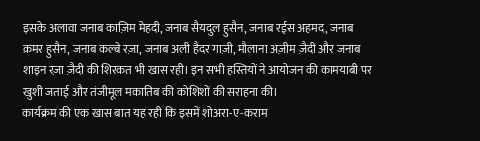इसके अलावा जनाब काज़िम मेहदी, जनाब सैयदुल हुसैन, जनाब रईस अहमद, जनाब क़मर हुसैन, जनाब कल्बे रज़ा, जनाब अली हैदर गाज़ी, मौलाना अज़ीम ज़ैदी और जनाब शाइन रज़ा ज़ैदी की शिरकत भी खास रही। इन सभी हस्तियों ने आयोजन की कामयाबी पर खुशी जताई और तंजीमूल मकातिब की कोशिशों की सराहना की।
कार्यक्रम की एक खास बात यह रही कि इसमें शोअरा-ए-कराम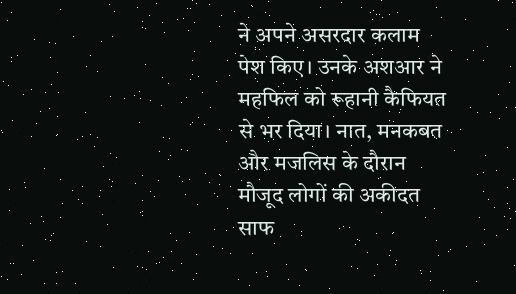ने अपने असरदार कलाम पेश किए। उनके अशआर ने महफिल को रूहानी कैफियत से भर दिया। नात, मनकबत और मजलिस के दौरान मौजूद लोगों की अकीदत साफ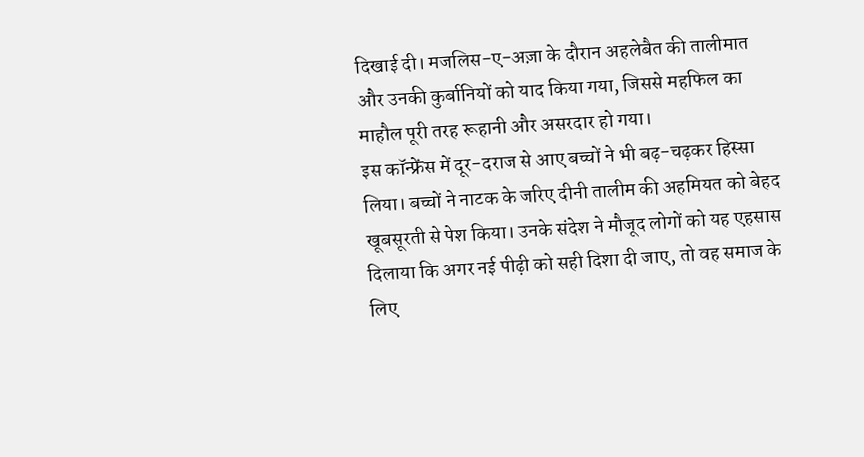दिखाई दी। मजलिस-ए-अज़ा के दौरान अहलेबैत की तालीमात और उनकी कुर्बानियों को याद किया गया, जिससे महफिल का माहौल पूरी तरह रूहानी और असरदार हो गया।
इस कॉन्फ्रेंस में दूर-दराज से आए बच्चों ने भी बढ़-चढ़कर हिस्सा लिया। बच्चों ने नाटक के जरिए दीनी तालीम की अहमियत को बेहद खूबसूरती से पेश किया। उनके संदेश ने मौजूद लोगों को यह एहसास दिलाया कि अगर नई पीढ़ी को सही दिशा दी जाए, तो वह समाज के लिए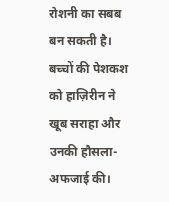रोशनी का सबब बन सकती है। बच्चों की पेशकश को हाज़िरीन ने खूब सराहा और उनकी हौसला-अफजाई की।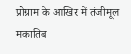प्रोग्राम के आखिर में तंजीमूल मकातिब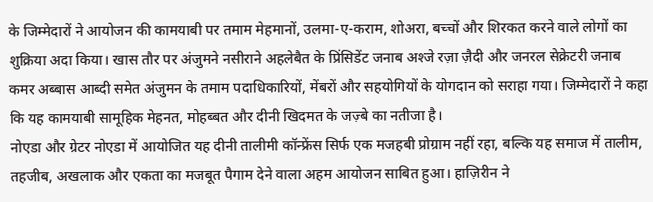के जिम्मेदारों ने आयोजन की कामयाबी पर तमाम मेहमानों, उलमा-ए-कराम, शोअरा, बच्चों और शिरकत करने वाले लोगों का शुक्रिया अदा किया। खास तौर पर अंजुमने नसीराने अहलेबैत के प्रिंसिडेंट जनाब अश्जे रज़ा ज़ैदी और जनरल सेक्रेटरी जनाब कमर अब्बास आब्दी समेत अंजुमन के तमाम पदाधिकारियों, मेंबरों और सहयोगियों के योगदान को सराहा गया। जिम्मेदारों ने कहा कि यह कामयाबी सामूहिक मेहनत, मोहब्बत और दीनी खिदमत के जज़्बे का नतीजा है।
नोएडा और ग्रेटर नोएडा में आयोजित यह दीनी तालीमी कॉन्फ्रेंस सिर्फ एक मजहबी प्रोग्राम नहीं रहा, बल्कि यह समाज में तालीम, तहजीब, अखलाक और एकता का मजबूत पैगाम देने वाला अहम आयोजन साबित हुआ। हाज़िरीन ने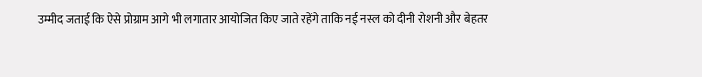उम्मीद जताई कि ऐसे प्रोग्राम आगे भी लगातार आयोजित किए जाते रहेंगे ताकि नई नस्ल को दीनी रोशनी और बेहतर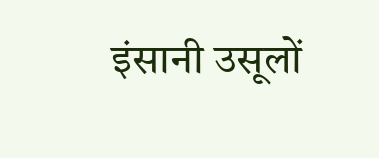इंसानी उसूलों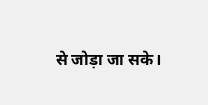से जोड़ा जा सके।